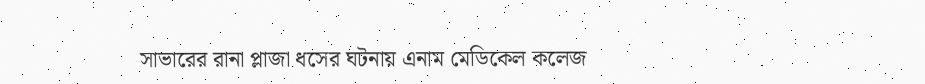সাভারের রানা প্লাজা ধসের ঘটনায় এনাম মেডিকেল কলেজ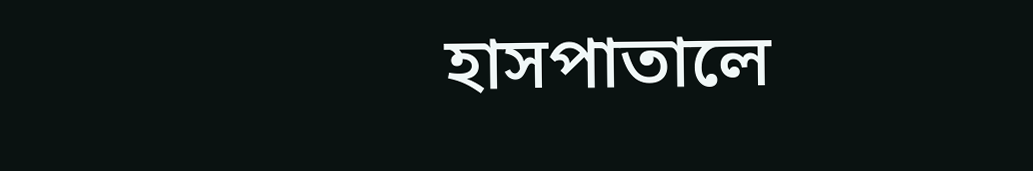হাসপাতালে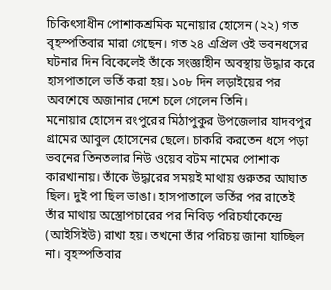চিকিৎসাধীন পোশাকশ্রমিক মনোয়ার হোসেন (২২) গত বৃহস্পতিবার মারা গেছেন। গত ২৪ এপ্রিল ওই ভবনধসের ঘটনার দিন বিকেলেই তাঁকে সংজ্ঞাহীন অবস্থায় উদ্ধার করে হাসপাতালে ভর্তি করা হয়। ১০৮ দিন লড়াইয়ের পর অবশেষে অজানার দেশে চলে গেলেন তিনি।
মনোয়ার হোসেন রংপুরের মিঠাপুকুর উপজেলার যাদবপুর গ্রামের আবুল হোসেনের ছেলে। চাকরি করতেন ধসে পড়া ভবনের তিনতলার নিউ ওয়েব বটম নামের পোশাক কারখানায়। তাঁকে উদ্ধারের সময়ই মাথায় গুরুতর আঘাত ছিল। দুই পা ছিল ভাঙা। হাসপাতালে ভর্তির পর রাতেই তাঁর মাথায় অস্ত্রোপচারের পর নিবিড় পরিচর্যাকেন্দ্রে (আইসিইউ) রাখা হয়। তখনো তাঁর পরিচয় জানা যাচ্ছিল না। বৃহস্পতিবার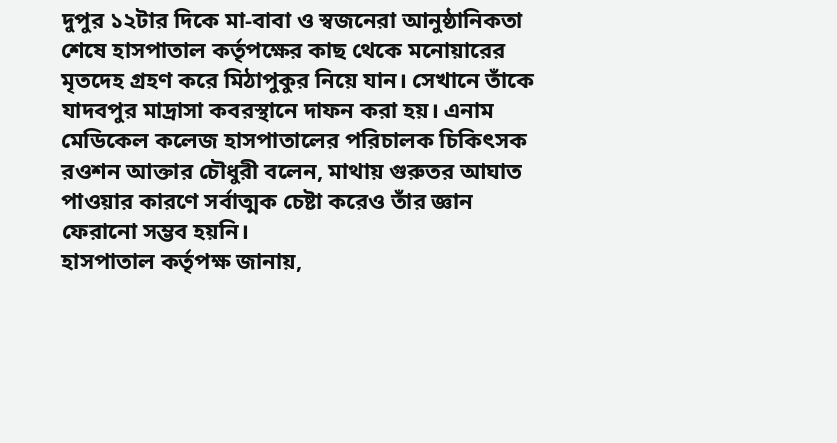দুপুর ১২টার দিকে মা-বাবা ও স্বজনেরা আনুষ্ঠানিকতা শেষে হাসপাতাল কর্তৃপক্ষের কাছ থেকে মনোয়ারের মৃতদেহ গ্রহণ করে মিঠাপুকুর নিয়ে যান। সেখানে তাঁকে যাদবপুর মাদ্রাসা কবরস্থানে দাফন করা হয়। এনাম মেডিকেল কলেজ হাসপাতালের পরিচালক চিকিৎসক রওশন আক্তার চৌধুরী বলেন, মাথায় গুরুতর আঘাত পাওয়ার কারণে সর্বাত্মক চেষ্টা করেও তাঁর জ্ঞান ফেরানো সম্ভব হয়নি।
হাসপাতাল কর্তৃপক্ষ জানায়,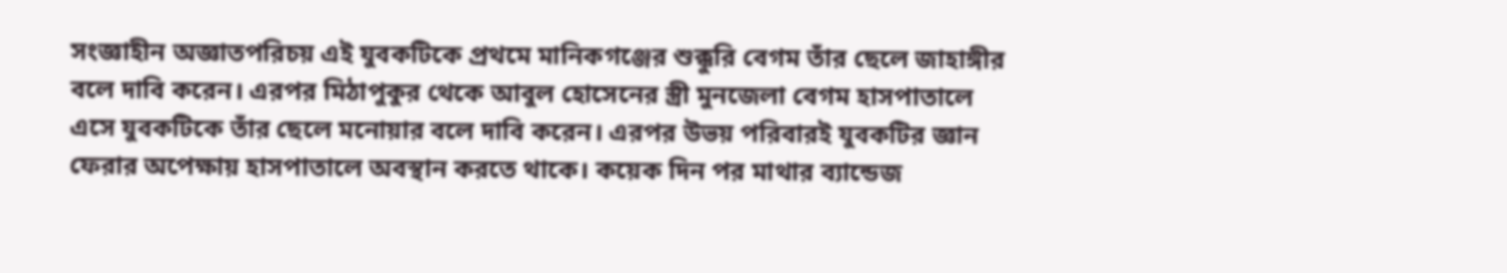সংজ্ঞাহীন অজ্ঞাতপরিচয় এই যুবকটিকে প্রথমে মানিকগঞ্জের শুক্কুরি বেগম তাঁর ছেলে জাহাঙ্গীর বলে দাবি করেন। এরপর মিঠাপুকুর থেকে আবুল হোসেনের স্ত্রী মুনজেলা বেগম হাসপাতালে এসে যুবকটিকে তাঁর ছেলে মনোয়ার বলে দাবি করেন। এরপর উভয় পরিবারই যুবকটির জ্ঞান ফেরার অপেক্ষায় হাসপাতালে অবস্থান করতে থাকে। কয়েক দিন পর মাথার ব্যান্ডেজ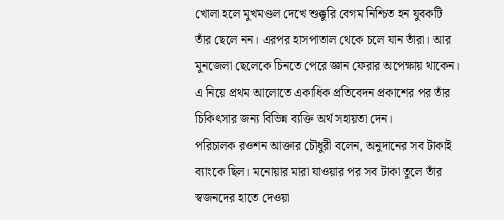খোলা হলে মুখমণ্ডল দেখে শুক্কুরি বেগম নিশ্চিত হন যুবকটি তাঁর ছেলে নন। এরপর হাসপাতাল থেকে চলে যান তাঁরা। আর মুনজেলা ছেলেকে চিনতে পেরে জ্ঞান ফেরার অপেক্ষায় থাকেন। এ নিয়ে প্রথম আলোতে একাধিক প্রতিবেদন প্রকাশের পর তাঁর চিকিৎসার জন্য বিভিন্ন ব্যক্তি অর্থ সহায়তা দেন।
পরিচালক রওশন আক্তার চৌধুরী বলেন, অনুদানের সব টাকাই ব্যাংকে ছিল। মনোয়ার মারা যাওয়ার পর সব টাকা তুলে তাঁর স্বজনদের হাতে দেওয়া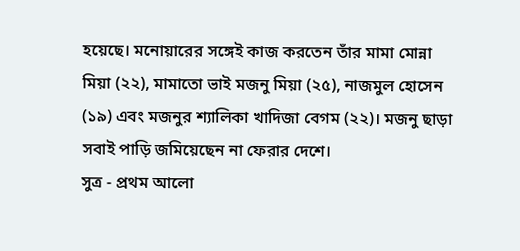হয়েছে। মনোয়ারের সঙ্গেই কাজ করতেন তাঁর মামা মোন্না মিয়া (২২), মামাতো ভাই মজনু মিয়া (২৫), নাজমুল হোসেন (১৯) এবং মজনুর শ্যালিকা খাদিজা বেগম (২২)। মজনু ছাড়া সবাই পাড়ি জমিয়েছেন না ফেরার দেশে।
সুত্র - প্রথম আলো